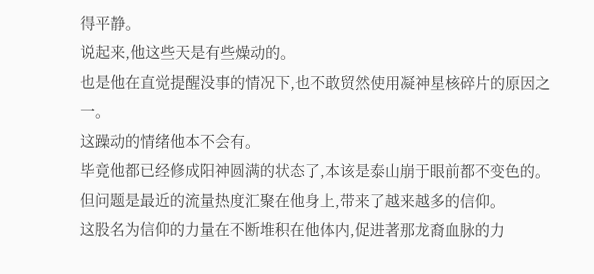得平静。
说起来,他这些天是有些燥动的。
也是他在直觉提醒没事的情况下,也不敢贸然使用凝神星核碎片的原因之一。
这躁动的情绪他本不会有。
毕竟他都已经修成阳神圆满的状态了,本该是泰山崩于眼前都不变色的。
但问题是最近的流量热度汇聚在他身上,带来了越来越多的信仰。
这股名为信仰的力量在不断堆积在他体内,促进著那龙裔血脉的力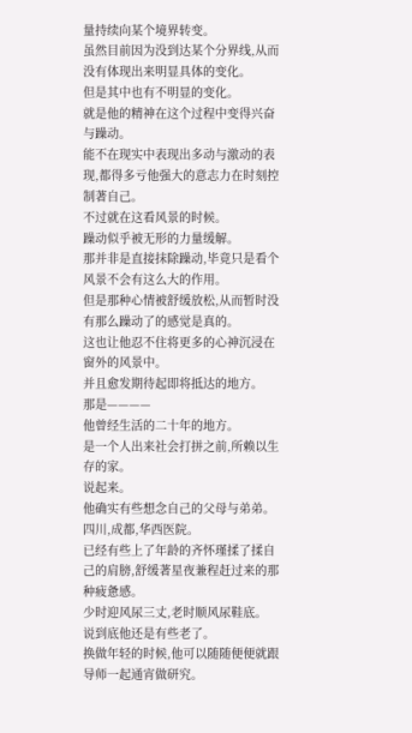量持续向某个境界转变。
虽然目前因为没到达某个分界线,从而没有体现出来明显具体的变化。
但是其中也有不明显的变化。
就是他的精神在这个过程中变得兴奋与躁动。
能不在现实中表现出多动与激动的表现,都得多亏他强大的意志力在时刻控制著自己。
不过就在这看风景的时候。
躁动似乎被无形的力量缓解。
那并非是直接抹除躁动,毕竟只是看个风景不会有这么大的作用。
但是那种心情被舒缓放松,从而暂时没有那么躁动了的感觉是真的。
这也让他忍不住将更多的心神沉浸在窗外的风景中。
并且愈发期待起即将抵达的地方。
那是————
他曾经生活的二十年的地方。
是一个人出来社会打拼之前,所赖以生存的家。
说起来。
他确实有些想念自己的父母与弟弟。
四川,成都,华西医院。
已经有些上了年龄的齐怀瑾揉了揉自己的肩膀,舒缓著星夜兼程赶过来的那种疲惫感。
少时迎风尿三丈,老时顺风尿鞋底。
说到底他还是有些老了。
换做年轻的时候,他可以随随便便就跟导师一起通宵做研究。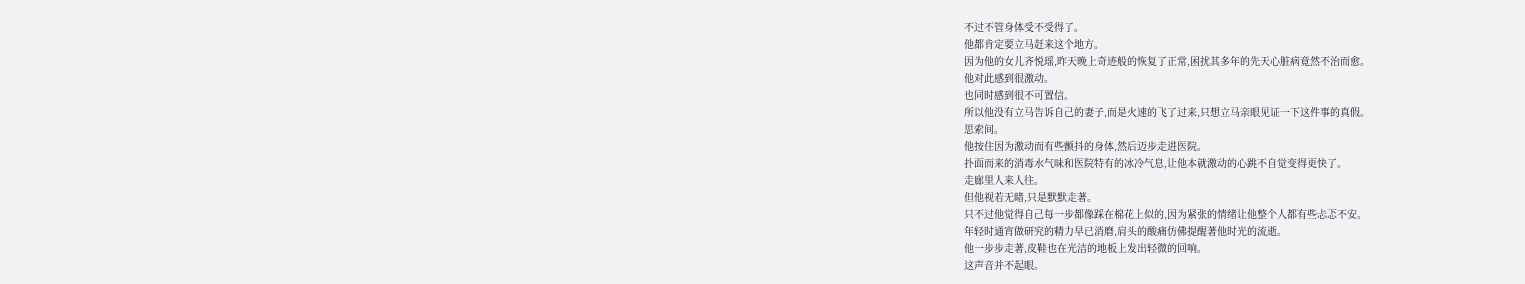不过不管身体受不受得了。
他都肯定要立马赶来这个地方。
因为他的女儿齐悦瑶,昨天晚上奇迹般的恢复了正常,困扰其多年的先天心脏病竟然不治而愈。
他对此感到很激动。
也同时感到很不可置信。
所以他没有立马告诉自己的妻子,而是火速的飞了过来,只想立马亲眼见证一下这件事的真假。
思索间。
他按住因为激动而有些颤抖的身体,然后迈步走进医院。
扑面而来的消毒水气味和医院特有的冰冷气息,让他本就激动的心跳不自觉变得更快了。
走廊里人来人往。
但他视若无睹,只是默默走著。
只不过他觉得自己每一步都像踩在棉花上似的,因为紧张的情绪让他整个人都有些忐忑不安。
年轻时通宵做研究的精力早已消磨,肩头的酸痛仿佛提醒著他时光的流逝。
他一步步走著,皮鞋也在光洁的地板上发出轻微的回响。
这声音并不起眼。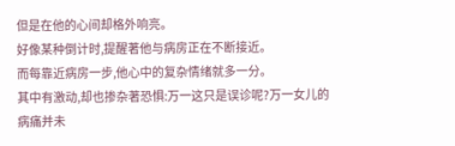但是在他的心间却格外响亮。
好像某种倒计时,提醒著他与病房正在不断接近。
而每靠近病房一步,他心中的复杂情绪就多一分。
其中有激动,却也掺杂著恐惧:万一这只是误诊呢?万一女儿的病痛并未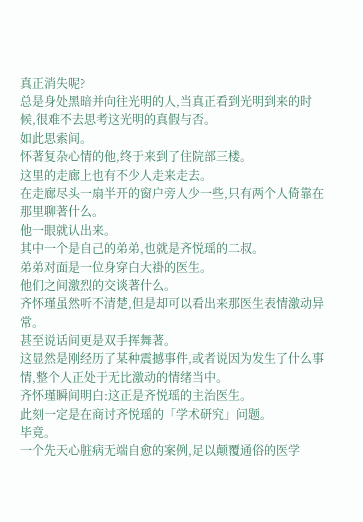真正消失呢?
总是身处黑暗并向往光明的人,当真正看到光明到来的时候,很难不去思考这光明的真假与否。
如此思索间。
怀著复杂心情的他,终于来到了住院部三楼。
这里的走廊上也有不少人走来走去。
在走廊尽头一扇半开的窗户旁人少一些,只有两个人倚靠在那里聊著什么。
他一眼就认出来。
其中一个是自己的弟弟,也就是齐悦瑶的二叔。
弟弟对面是一位身穿白大褂的医生。
他们之间激烈的交谈著什么。
齐怀瑾虽然听不清楚,但是却可以看出来那医生表情激动异常。
甚至说话间更是双手挥舞著。
这显然是刚经历了某种震撼事件,或者说因为发生了什么事情,整个人正处于无比激动的情绪当中。
齐怀瑾瞬间明白:这正是齐悦瑶的主治医生。
此刻一定是在商讨齐悦瑶的「学术研究」问题。
毕竟。
一个先天心脏病无端自愈的案例,足以颠覆通俗的医学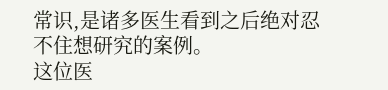常识,是诸多医生看到之后绝对忍不住想研究的案例。
这位医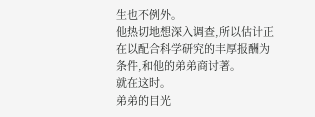生也不例外。
他热切地想深入调查,所以估计正在以配合科学研究的丰厚报酬为条件,和他的弟弟商讨著。
就在这时。
弟弟的目光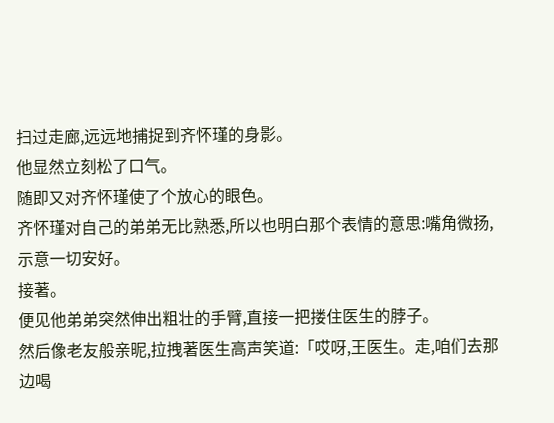扫过走廊,远远地捕捉到齐怀瑾的身影。
他显然立刻松了口气。
随即又对齐怀瑾使了个放心的眼色。
齐怀瑾对自己的弟弟无比熟悉,所以也明白那个表情的意思:嘴角微扬,示意一切安好。
接著。
便见他弟弟突然伸出粗壮的手臂,直接一把搂住医生的脖子。
然后像老友般亲昵,拉拽著医生高声笑道:「哎呀,王医生。走,咱们去那边喝